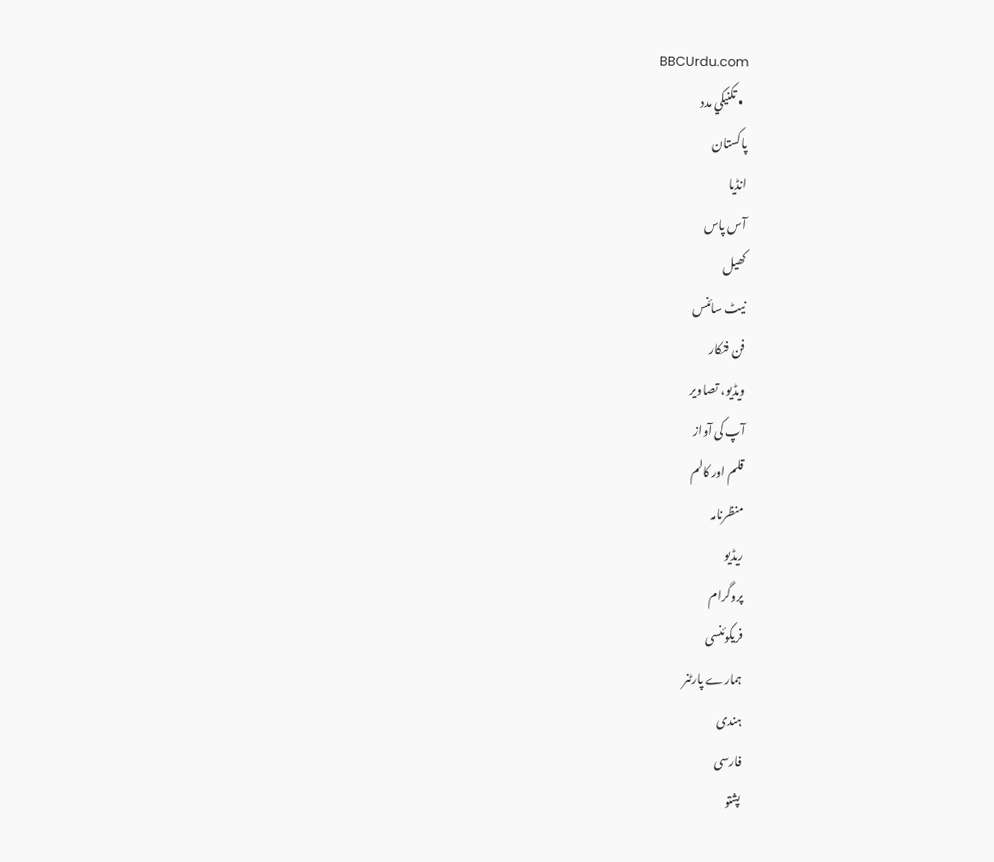BBCUrdu.com
  • تکنيکي مدد
پاکستان
انڈیا
آس پاس
کھیل
نیٹ سائنس
فن فنکار
ویڈیو، تصاویر
آپ کی آواز
قلم اور کالم
منظرنامہ
ریڈیو
پروگرام
فریکوئنسی
ہمارے پارٹنر
ہندی
فارسی
پشتو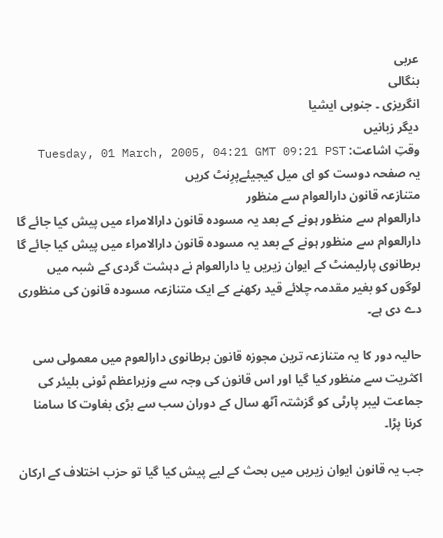عربی
بنگالی
انگریزی ۔ جنوبی ایشیا
دیگر زبانیں
وقتِ اشاعت: Tuesday, 01 March, 2005, 04:21 GMT 09:21 PST
یہ صفحہ دوست کو ای میل کیجیئےپرِنٹ کریں
متنازعہ قانون دارالعوام سے منظور
دارالعوام سے منظور ہونے کے بعد یہ مسودہ قانون دارالامراء میں پیش کیا جائے گا
دارالعوام سے منظور ہونے کے بعد یہ مسودہ قانون دارالامراء میں پیش کیا جائے گا
برطانوی پارلیمنٹ کے ایوان زیریں یا دارالعوام نے دہشت گردی کے شبہ میں لوگوں کو بغیر مقدمہ چلائے قید رکھنے کے ایک متنازعہ مسودہ قانون کی منظوری دے دی ہے۔

حالیہ دور کا یہ متنازعہ ترین مجوزہ قانون برطانوی دارالعوم میں معمولی سی اکثریت سے منظور کیا گیا اور اس قانون کی وجہ سے وزیراعظم ٹونی بلیئر کی جماعت لیبر پارٹی کو گزشتہ آٹھ سال کے دوران سب سے بڑی بغاوت کا سامنا کرنا پڑا۔

جب یہ قانون ایوان زیریں میں بحث کے لیے پیش کیا گیا تو حزب اختلاف کے ارکان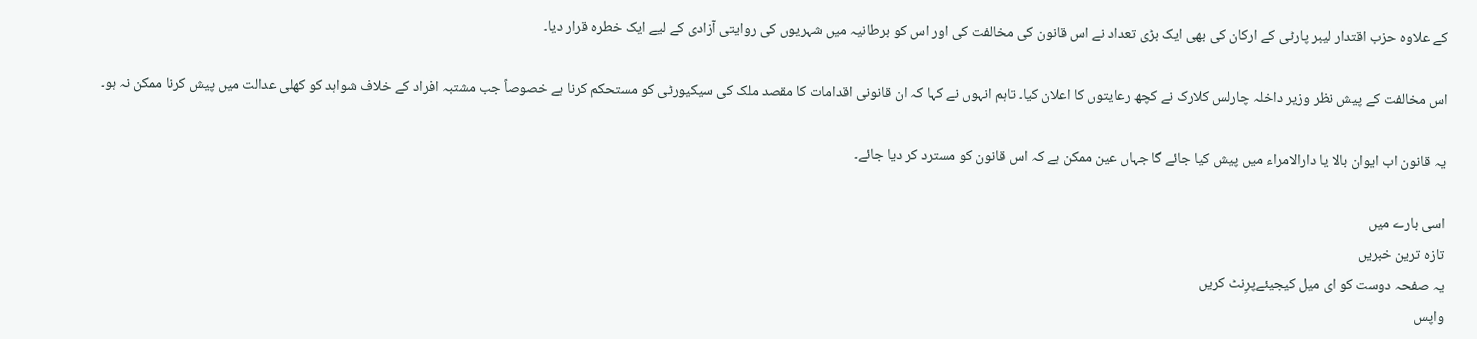کے علاوہ حزب اقتدار لیبر پارٹی کے ارکان کی بھی ایک بڑی تعداد نے اس قانون کی مخالفت کی اور اس کو برطانیہ میں شہریوں کی روایتی آزادی کے لیے ایک خطرہ قرار دیا۔

اس مخالفت کے پیش نظر وزیر داخلہ چارلس کلارک نے کچھ رعایتوں کا اعلان کیا۔ تاہم انہوں نے کہا کہ ان قانونی اقدامات کا مقصد ملک کی سیکیورٹی کو مستحکم کرنا ہے خصوصاً جب مشتبہ افراد کے خلاف شواہد کو کھلی عدالت میں پیش کرنا ممکن نہ ہو۔

یہ قانون اب ایوان بالا یا دارالامراء میں پیش کیا جائے گا جہاں عین ممکن ہے کہ اس قانون کو مسترد کر دیا جائے۔

اسی بارے میں
تازہ ترین خبریں
یہ صفحہ دوست کو ای میل کیجیئےپرِنٹ کریں
واپس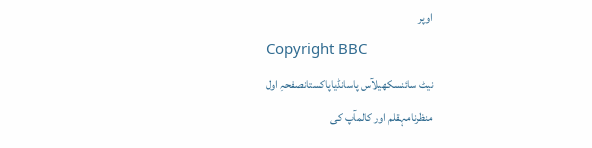اوپر
Copyright BBC
نیٹ سائنسکھیلآس پاسانڈیاپاکستانصفحہِ اول
منظرنامہقلم اور کالمآپ کی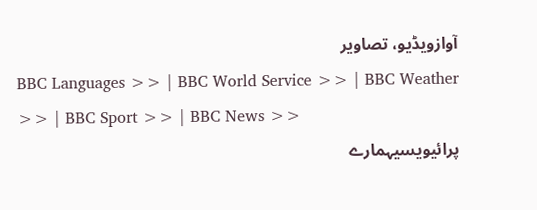آوازویڈیو، تصاویر
BBC Languages >> | BBC World Service >> | BBC Weather >> | BBC Sport >> | BBC News >>
پرائیویسیہمارے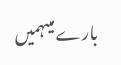بارے میںہمیں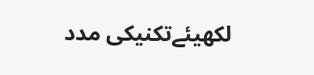لکھیئےتکنیکی مدد